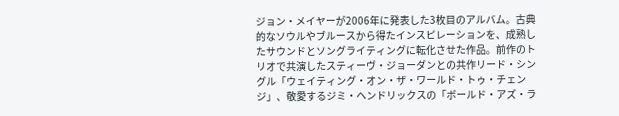ジョン・メイヤーが2006年に発表した3枚目のアルバム。古典的なソウルやブルースから得たインスピレーションを、成熟したサウンドとソングライティングに転化させた作品。前作のトリオで共演したスティーヴ・ジョーダンとの共作リード・シングル「ウェイティング・オン・ザ・ワールド・トゥ・チェンジ」、敬愛するジミ・ヘンドリックスの「ボールド・アズ・ラ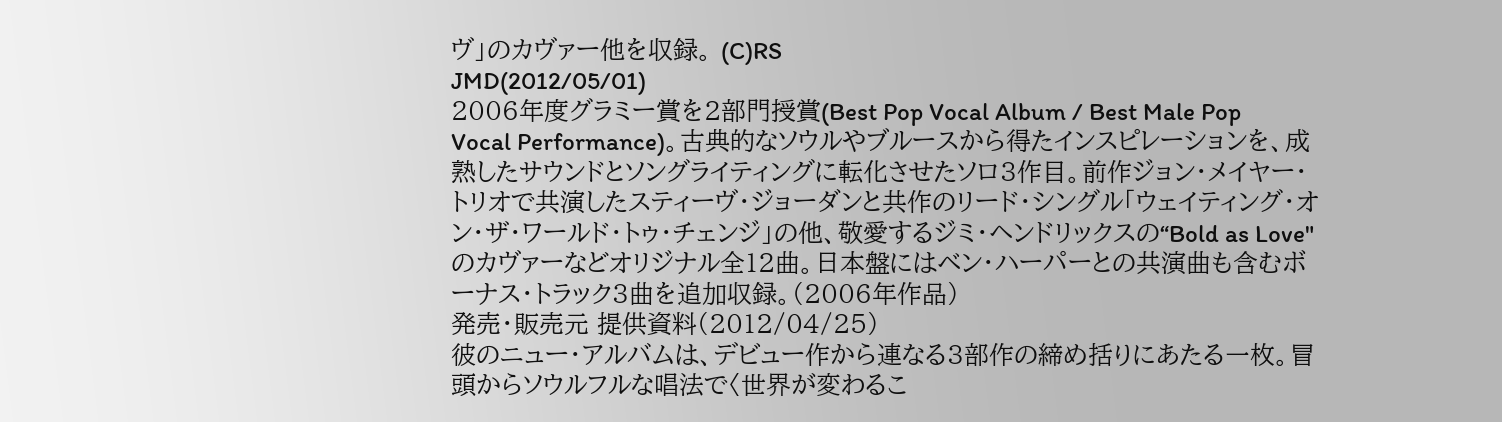ヴ」のカヴァー他を収録。 (C)RS
JMD(2012/05/01)
2006年度グラミー賞を2部門授賞(Best Pop Vocal Album / Best Male Pop Vocal Performance)。古典的なソウルやブルースから得たインスピレーションを、成熟したサウンドとソングライティングに転化させたソロ3作目。前作ジョン・メイヤー・トリオで共演したスティーヴ・ジョーダンと共作のリード・シングル「ウェイティング・オン・ザ・ワールド・トゥ・チェンジ」の他、敬愛するジミ・ヘンドリックスの“Bold as Love"のカヴァーなどオリジナル全12曲。日本盤にはベン・ハーパーとの共演曲も含むボーナス・トラック3曲を追加収録。(2006年作品)
発売・販売元 提供資料(2012/04/25)
彼のニュー・アルバムは、デビュー作から連なる3部作の締め括りにあたる一枚。冒頭からソウルフルな唱法で〈世界が変わるこ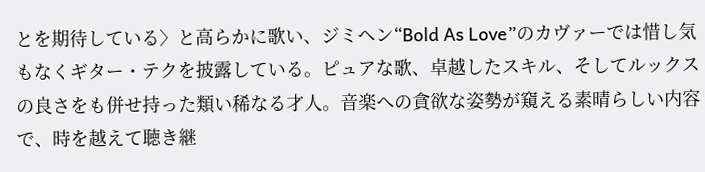とを期待している〉と高らかに歌い、ジミヘン“Bold As Love”のカヴァーでは惜し気もなくギター・テクを披露している。ピュアな歌、卓越したスキル、そしてルックスの良さをも併せ持った類い稀なる才人。音楽への貪欲な姿勢が窺える素晴らしい内容で、時を越えて聴き継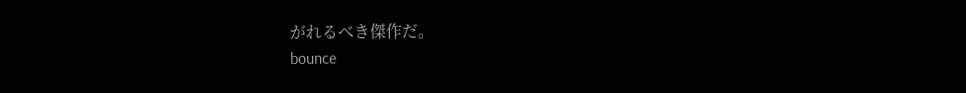がれるべき傑作だ。
bounce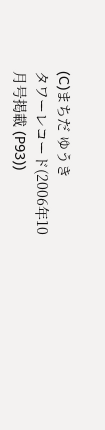(C)まちだ ゆうき
タワーレコード(2006年10月号掲載 (P93))